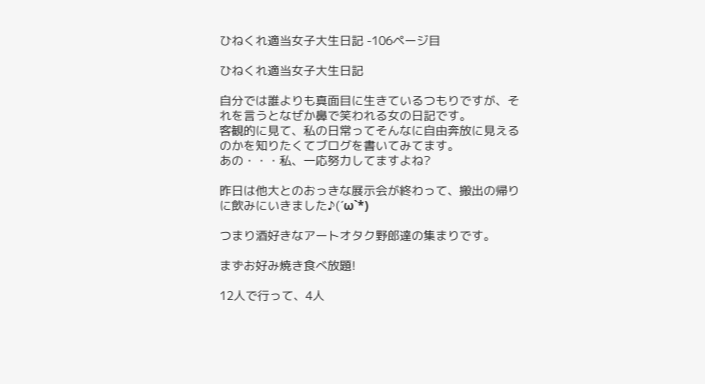ひねくれ適当女子大生日記 -106ページ目

ひねくれ適当女子大生日記

自分では誰よりも真面目に生きているつもりですが、それを言うとなぜか鼻で笑われる女の日記です。
客観的に見て、私の日常ってそんなに自由奔放に見えるのかを知りたくてブログを書いてみてます。
あの・・・私、一応努力してますよね?

昨日は他大とのおっきな展示会が終わって、搬出の帰りに飲みにいきました♪(´ω`*)

つまり酒好きなアートオタク野郎達の集まりです。

まずお好み焼き食べ放題!

12人で行って、4人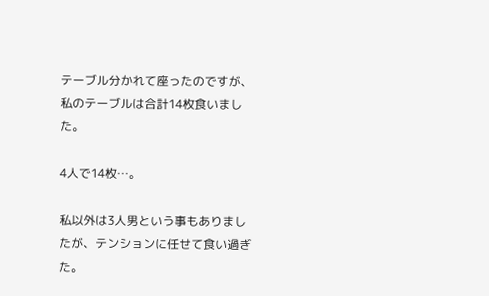テーブル分かれて座ったのですが、私のテーブルは合計14枚食いました。

4人で14枚…。

私以外は3人男という事もありましたが、テンションに任せて食い過ぎた。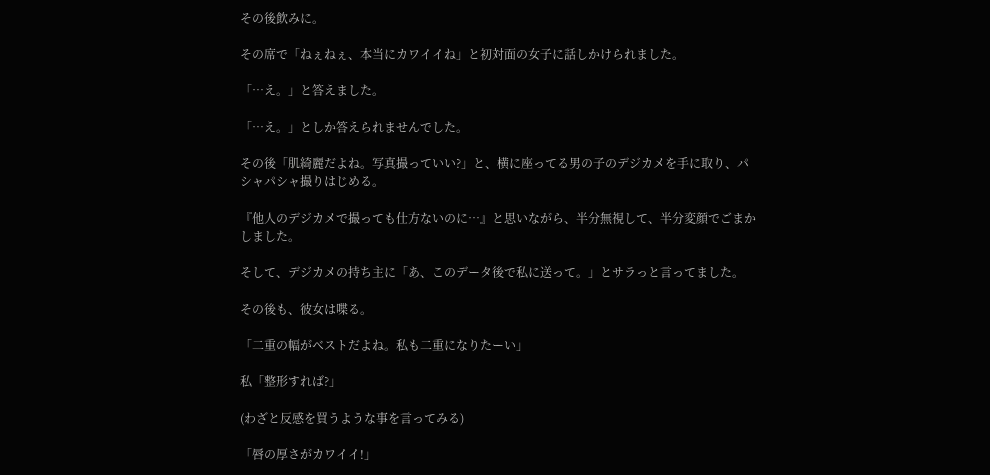その後飲みに。

その席で「ねぇねぇ、本当にカワイイね」と初対面の女子に話しかけられました。

「…え。」と答えました。

「…え。」としか答えられませんでした。

その後「肌綺麗だよね。写真撮っていい?」と、横に座ってる男の子のデジカメを手に取り、パシャパシャ撮りはじめる。

『他人のデジカメで撮っても仕方ないのに…』と思いながら、半分無視して、半分変顔でごまかしました。

そして、デジカメの持ち主に「あ、このデータ後で私に送って。」とサラっと言ってました。

その後も、彼女は喋る。

「二重の幅がベストだよね。私も二重になりたーい」

私「整形すれば?」

(わざと反感を買うような事を言ってみる)

「唇の厚さがカワイイ!」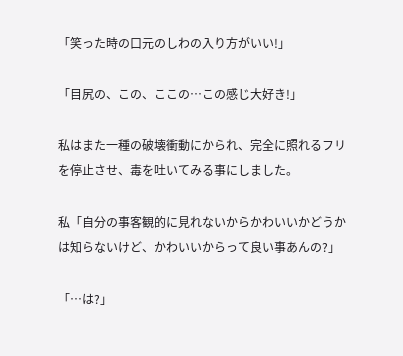「笑った時の口元のしわの入り方がいい!」

「目尻の、この、ここの…この感じ大好き!」

私はまた一種の破壊衝動にかられ、完全に照れるフリを停止させ、毒を吐いてみる事にしました。

私「自分の事客観的に見れないからかわいいかどうかは知らないけど、かわいいからって良い事あんの?」

「…は?」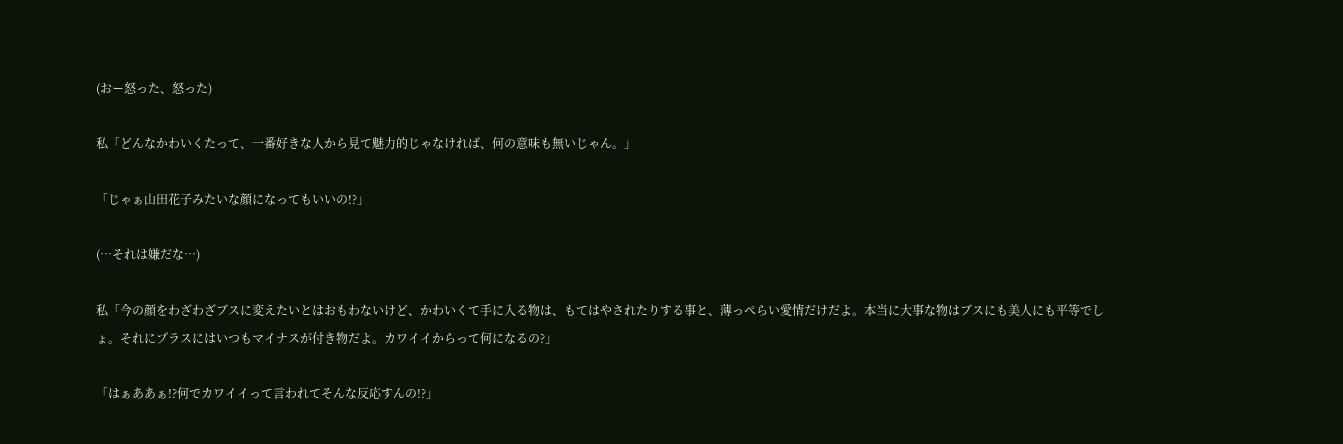(おー怒った、怒った)

私「どんなかわいくたって、一番好きな人から見て魅力的じゃなければ、何の意味も無いじゃん。」

「じゃぁ山田花子みたいな顔になってもいいの!?」

(…それは嫌だな…)

私「今の顔をわざわざブスに変えたいとはおもわないけど、かわいくて手に入る物は、もてはやされたりする事と、薄っぺらい愛情だけだよ。本当に大事な物はブスにも美人にも平等でしょ。それにプラスにはいつもマイナスが付き物だよ。カワイイからって何になるの?」

「はぁああぁ!?何でカワイイって言われてそんな反応すんの!?」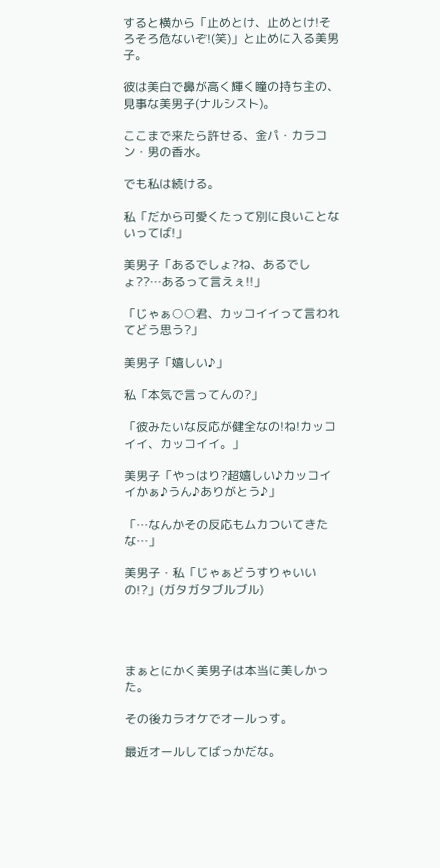すると横から「止めとけ、止めとけ!そろそろ危ないぞ!(笑)」と止めに入る美男子。

彼は美白で鼻が高く輝く瞳の持ち主の、見事な美男子(ナルシスト)。

ここまで来たら許せる、金パ・カラコン・男の香水。

でも私は続ける。

私「だから可愛くたって別に良いことないってば!」

美男子「あるでしょ?ね、あるでしょ??…あるって言えぇ!!」

「じゃぁ○○君、カッコイイって言われてどう思う?」

美男子「嬉しい♪」

私「本気で言ってんの?」

「彼みたいな反応が健全なの!ね!カッコイイ、カッコイイ。」

美男子「やっはり?超嬉しい♪カッコイイかぁ♪うん♪ありがとう♪」

「…なんかその反応もムカついてきたな…」

美男子・私「じゃぁどうすりゃいいの!?」(ガタガタブルブル)




まぁとにかく美男子は本当に美しかった。

その後カラオケでオールっす。

最近オールしてばっかだな。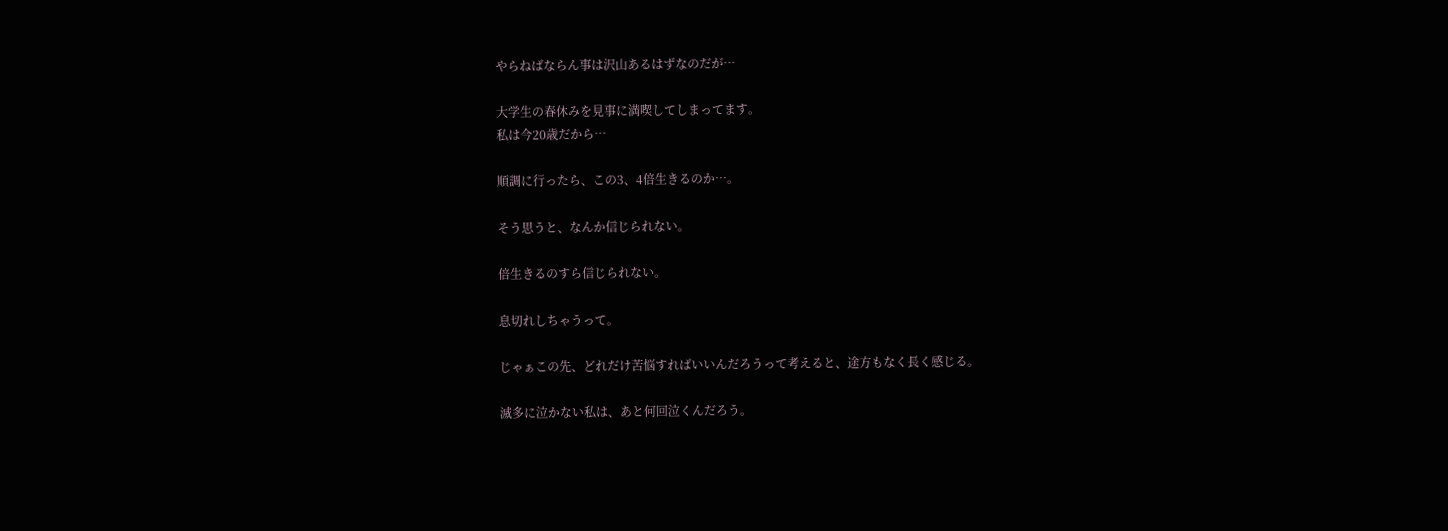やらねばならん事は沢山あるはずなのだが…

大学生の春休みを見事に満喫してしまってます。
私は今20歳だから…

順調に行ったら、この3、4倍生きるのか…。

そう思うと、なんか信じられない。

倍生きるのすら信じられない。

息切れしちゃうって。

じゃぁこの先、どれだけ苦悩すればいいんだろうって考えると、途方もなく長く感じる。

滅多に泣かない私は、あと何回泣くんだろう。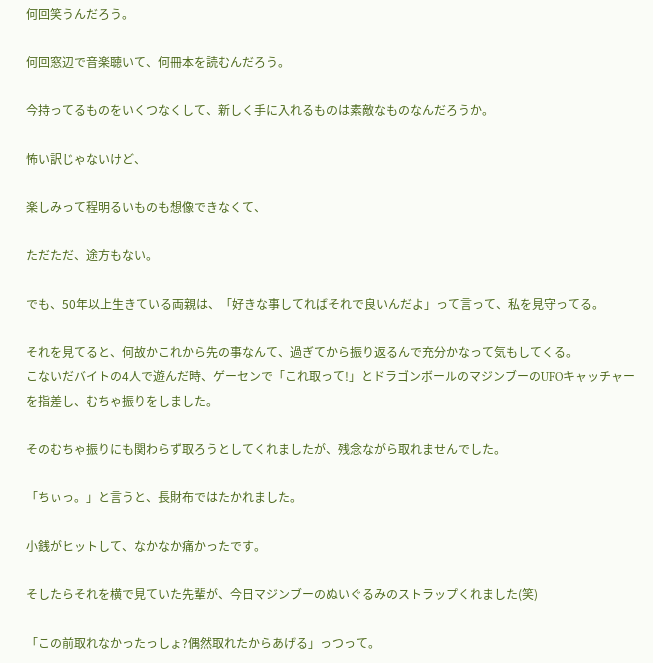何回笑うんだろう。

何回窓辺で音楽聴いて、何冊本を読むんだろう。

今持ってるものをいくつなくして、新しく手に入れるものは素敵なものなんだろうか。

怖い訳じゃないけど、

楽しみって程明るいものも想像できなくて、

ただただ、途方もない。

でも、50年以上生きている両親は、「好きな事してればそれで良いんだよ」って言って、私を見守ってる。

それを見てると、何故かこれから先の事なんて、過ぎてから振り返るんで充分かなって気もしてくる。
こないだバイトの4人で遊んだ時、ゲーセンで「これ取って!」とドラゴンボールのマジンブーのUFOキャッチャーを指差し、むちゃ振りをしました。

そのむちゃ振りにも関わらず取ろうとしてくれましたが、残念ながら取れませんでした。

「ちぃっ。」と言うと、長財布ではたかれました。

小銭がヒットして、なかなか痛かったです。

そしたらそれを横で見ていた先輩が、今日マジンブーのぬいぐるみのストラップくれました(笑)

「この前取れなかったっしょ?偶然取れたからあげる」っつって。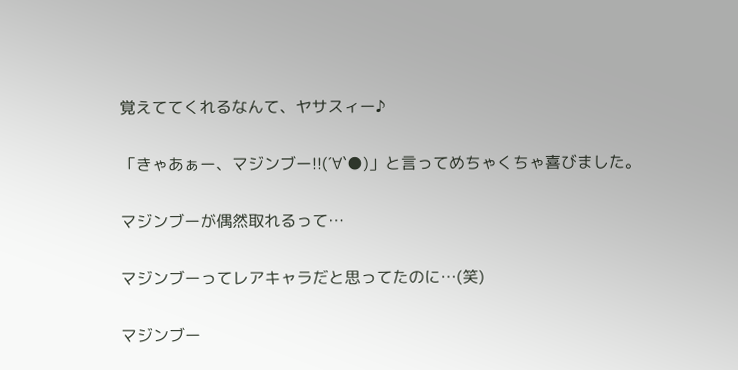覚えててくれるなんて、ヤサスィー♪

「きゃあぁー、マジンブー!!(´∀`●)」と言ってめちゃくちゃ喜びました。

マジンブーが偶然取れるって…

マジンブーってレアキャラだと思ってたのに…(笑)

マジンブー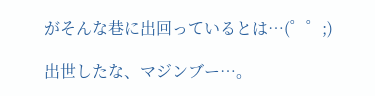がそんな巷に出回っているとは…(゜゜;)

出世したな、マジンブー…。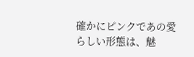確かにピンクであの愛らしい形態は、魅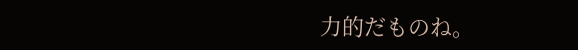力的だものね。